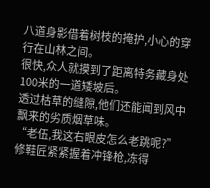八道身影借着树枝的掩护,小心的穿行在山林之间。
很快,众人就摸到了距离特务藏身处100米的一道矮坡后。
透过枯草的缝隙,他们还能闻到风中飘来的劣质烟草味。
“老伍,我这右眼皮怎么老跳呢?”修鞋匠紧紧握着冲锋枪,冻得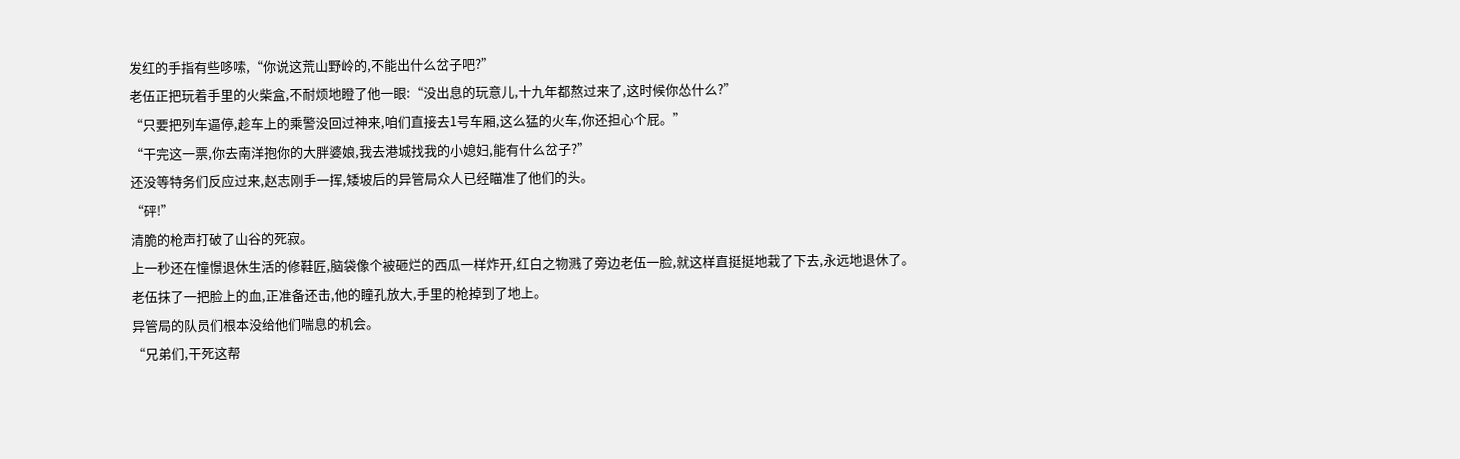发红的手指有些哆嗦,“你说这荒山野岭的,不能出什么岔子吧?”
老伍正把玩着手里的火柴盒,不耐烦地瞪了他一眼:“没出息的玩意儿,十九年都熬过来了,这时候你怂什么?”
“只要把列车逼停,趁车上的乘警没回过神来,咱们直接去1号车厢,这么猛的火车,你还担心个屁。”
“干完这一票,你去南洋抱你的大胖婆娘,我去港城找我的小媳妇,能有什么岔子?”
还没等特务们反应过来,赵志刚手一挥,矮坡后的异管局众人已经瞄准了他们的头。
“砰!”
清脆的枪声打破了山谷的死寂。
上一秒还在憧憬退休生活的修鞋匠,脑袋像个被砸烂的西瓜一样炸开,红白之物溅了旁边老伍一脸,就这样直挺挺地栽了下去,永远地退休了。
老伍抹了一把脸上的血,正准备还击,他的瞳孔放大,手里的枪掉到了地上。
异管局的队员们根本没给他们喘息的机会。
“兄弟们,干死这帮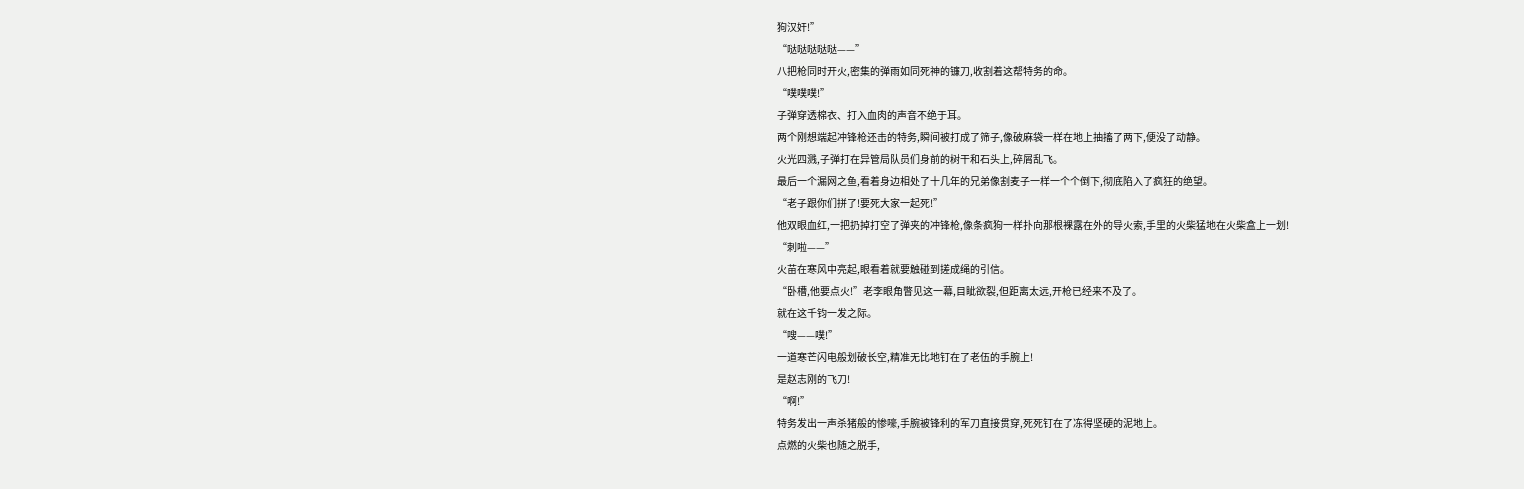狗汉奸!”
“哒哒哒哒哒——”
八把枪同时开火,密集的弹雨如同死神的镰刀,收割着这帮特务的命。
“噗噗噗!”
子弹穿透棉衣、打入血肉的声音不绝于耳。
两个刚想端起冲锋枪还击的特务,瞬间被打成了筛子,像破麻袋一样在地上抽搐了两下,便没了动静。
火光四溅,子弹打在异管局队员们身前的树干和石头上,碎屑乱飞。
最后一个漏网之鱼,看着身边相处了十几年的兄弟像割麦子一样一个个倒下,彻底陷入了疯狂的绝望。
“老子跟你们拼了!要死大家一起死!”
他双眼血红,一把扔掉打空了弹夹的冲锋枪,像条疯狗一样扑向那根裸露在外的导火索,手里的火柴猛地在火柴盒上一划!
“刺啦——”
火苗在寒风中亮起,眼看着就要触碰到搓成绳的引信。
“卧槽,他要点火!”老李眼角瞥见这一幕,目眦欲裂,但距离太远,开枪已经来不及了。
就在这千钧一发之际。
“嗖——噗!”
一道寒芒闪电般划破长空,精准无比地钉在了老伍的手腕上!
是赵志刚的飞刀!
“啊!”
特务发出一声杀猪般的惨嚎,手腕被锋利的军刀直接贯穿,死死钉在了冻得坚硬的泥地上。
点燃的火柴也随之脱手,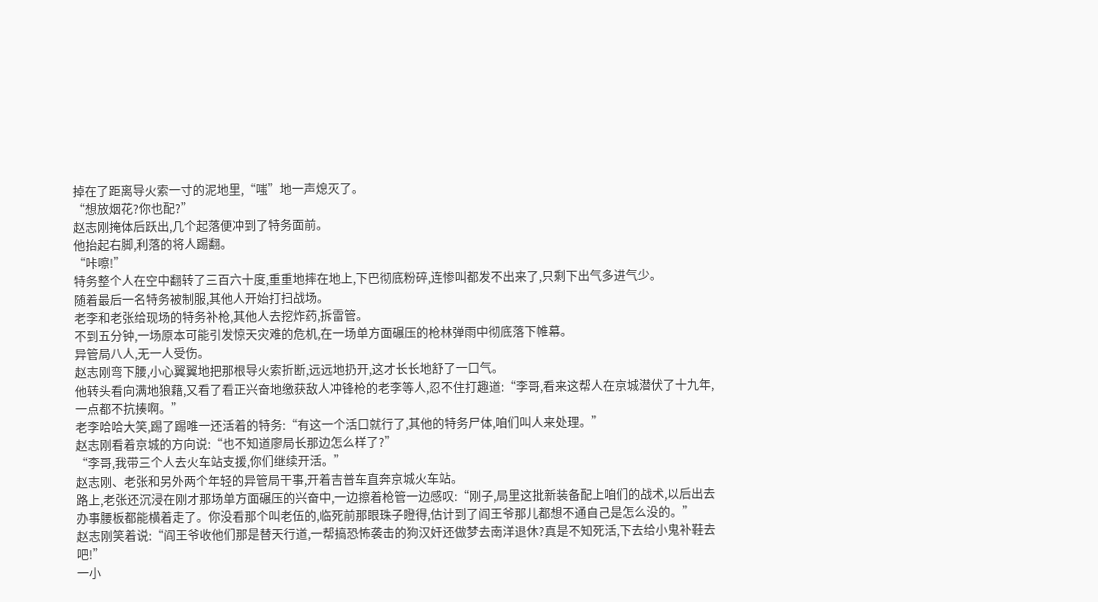掉在了距离导火索一寸的泥地里,“嗤”地一声熄灭了。
“想放烟花?你也配?”
赵志刚掩体后跃出,几个起落便冲到了特务面前。
他抬起右脚,利落的将人踢翻。
“咔嚓!”
特务整个人在空中翻转了三百六十度,重重地摔在地上,下巴彻底粉碎,连惨叫都发不出来了,只剩下出气多进气少。
随着最后一名特务被制服,其他人开始打扫战场。
老李和老张给现场的特务补枪,其他人去挖炸药,拆雷管。
不到五分钟,一场原本可能引发惊天灾难的危机,在一场单方面碾压的枪林弹雨中彻底落下帷幕。
异管局八人,无一人受伤。
赵志刚弯下腰,小心翼翼地把那根导火索折断,远远地扔开,这才长长地舒了一口气。
他转头看向满地狼藉,又看了看正兴奋地缴获敌人冲锋枪的老李等人,忍不住打趣道:“李哥,看来这帮人在京城潜伏了十九年,一点都不抗揍啊。”
老李哈哈大笑,踢了踢唯一还活着的特务:“有这一个活口就行了,其他的特务尸体,咱们叫人来处理。”
赵志刚看着京城的方向说:“也不知道廖局长那边怎么样了?”
“李哥,我带三个人去火车站支援,你们继续开活。”
赵志刚、老张和另外两个年轻的异管局干事,开着吉普车直奔京城火车站。
路上,老张还沉浸在刚才那场单方面碾压的兴奋中,一边擦着枪管一边感叹:“刚子,局里这批新装备配上咱们的战术,以后出去办事腰板都能横着走了。你没看那个叫老伍的,临死前那眼珠子瞪得,估计到了阎王爷那儿都想不通自己是怎么没的。”
赵志刚笑着说:“阎王爷收他们那是替天行道,一帮搞恐怖袭击的狗汉奸还做梦去南洋退休?真是不知死活,下去给小鬼补鞋去吧!”
一小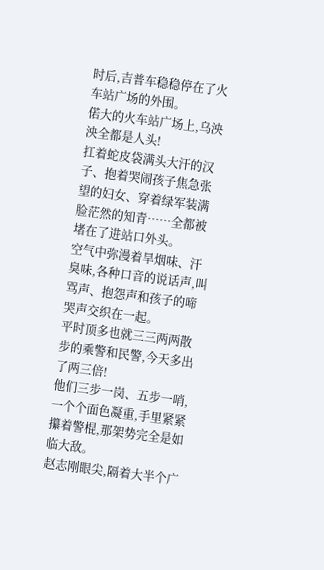时后,吉普车稳稳停在了火车站广场的外围。
偌大的火车站广场上,乌泱泱全都是人头!
扛着蛇皮袋满头大汗的汉子、抱着哭闹孩子焦急张望的妇女、穿着绿军装满脸茫然的知青……全都被堵在了进站口外头。
空气中弥漫着旱烟味、汗臭味,各种口音的说话声,叫骂声、抱怨声和孩子的啼哭声交织在一起。
平时顶多也就三三两两散步的乘警和民警,今天多出了两三倍!
他们三步一岗、五步一哨,一个个面色凝重,手里紧紧攥着警棍,那架势完全是如临大敌。
赵志刚眼尖,隔着大半个广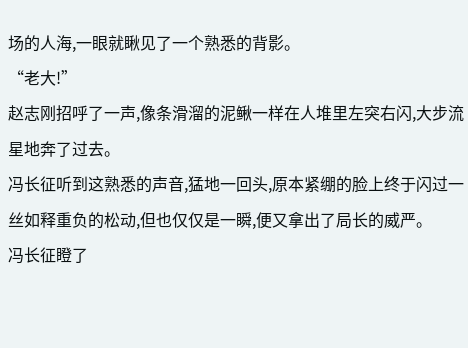场的人海,一眼就瞅见了一个熟悉的背影。
“老大!”
赵志刚招呼了一声,像条滑溜的泥鳅一样在人堆里左突右闪,大步流星地奔了过去。
冯长征听到这熟悉的声音,猛地一回头,原本紧绷的脸上终于闪过一丝如释重负的松动,但也仅仅是一瞬,便又拿出了局长的威严。
冯长征瞪了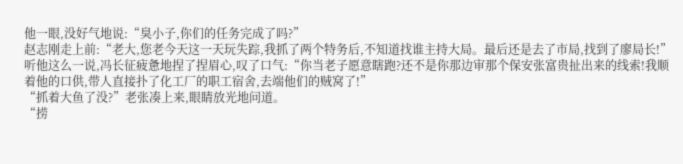他一眼,没好气地说:“臭小子,你们的任务完成了吗?”
赵志刚走上前:“老大,您老今天这一天玩失踪,我抓了两个特务后,不知道找谁主持大局。最后还是去了市局,找到了廖局长!”
听他这么一说,冯长征疲惫地捏了捏眉心,叹了口气:“你当老子愿意瞎跑?还不是你那边审那个保安张富贵扯出来的线索!我顺着他的口供,带人直接扑了化工厂的职工宿舍,去端他们的贼窝了!”
“抓着大鱼了没?”老张凑上来,眼睛放光地问道。
“捞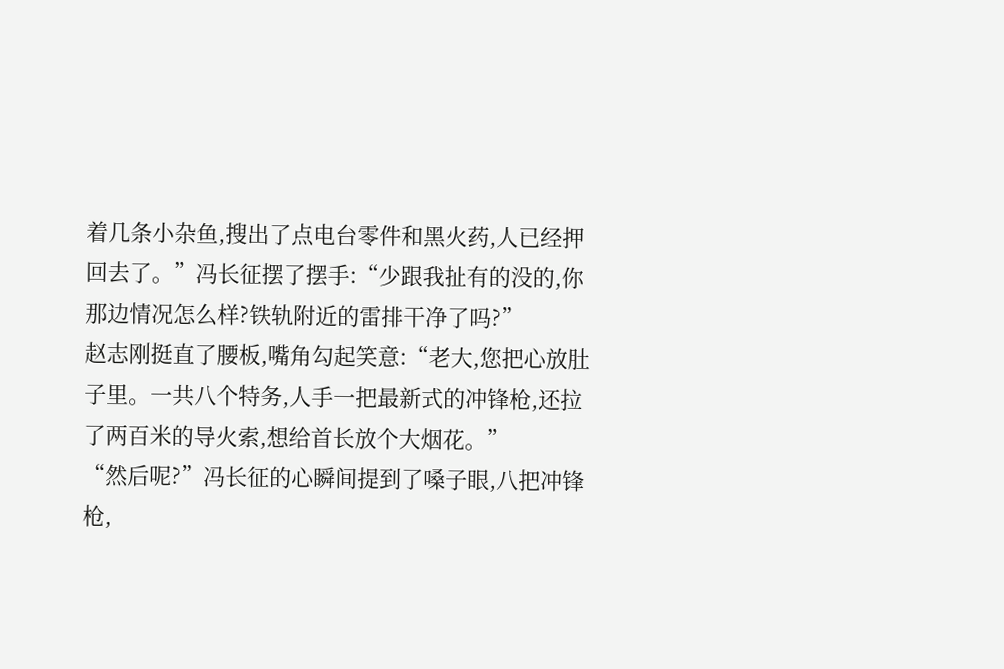着几条小杂鱼,搜出了点电台零件和黑火药,人已经押回去了。”冯长征摆了摆手:“少跟我扯有的没的,你那边情况怎么样?铁轨附近的雷排干净了吗?”
赵志刚挺直了腰板,嘴角勾起笑意:“老大,您把心放肚子里。一共八个特务,人手一把最新式的冲锋枪,还拉了两百米的导火索,想给首长放个大烟花。”
“然后呢?”冯长征的心瞬间提到了嗓子眼,八把冲锋枪,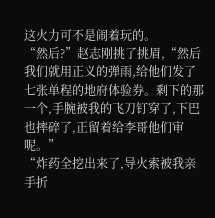这火力可不是闹着玩的。
“然后?”赵志刚挑了挑眉,“然后我们就用正义的弹雨,给他们发了七张单程的地府体验券。剩下的那一个,手腕被我的飞刀钉穿了,下巴也摔碎了,正留着给李哥他们审呢。”
“炸药全挖出来了,导火索被我亲手折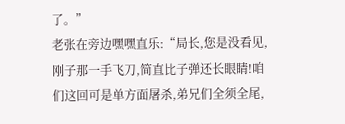了。”
老张在旁边嘿嘿直乐:“局长,您是没看见,刚子那一手飞刀,简直比子弹还长眼睛!咱们这回可是单方面屠杀,弟兄们全须全尾,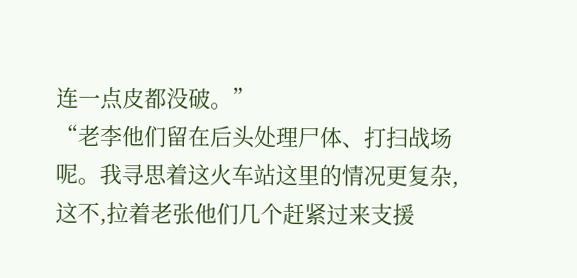连一点皮都没破。”
“老李他们留在后头处理尸体、打扫战场呢。我寻思着这火车站这里的情况更复杂,这不,拉着老张他们几个赶紧过来支援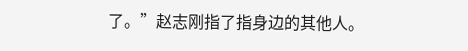了。”赵志刚指了指身边的其他人。